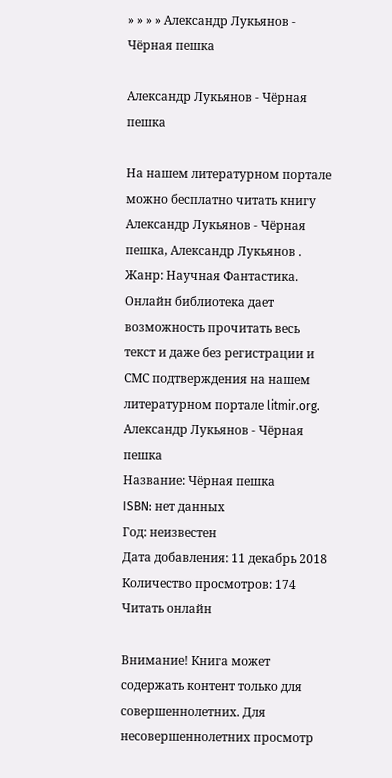» » » » Александр Лукьянов - Чёрная пешка

Александр Лукьянов - Чёрная пешка

На нашем литературном портале можно бесплатно читать книгу Александр Лукьянов - Чёрная пешка, Александр Лукьянов . Жанр: Научная Фантастика. Онлайн библиотека дает возможность прочитать весь текст и даже без регистрации и СМС подтверждения на нашем литературном портале litmir.org.
Александр Лукьянов - Чёрная пешка
Название: Чёрная пешка
ISBN: нет данных
Год: неизвестен
Дата добавления: 11 декабрь 2018
Количество просмотров: 174
Читать онлайн

Внимание! Книга может содержать контент только для совершеннолетних. Для несовершеннолетних просмотр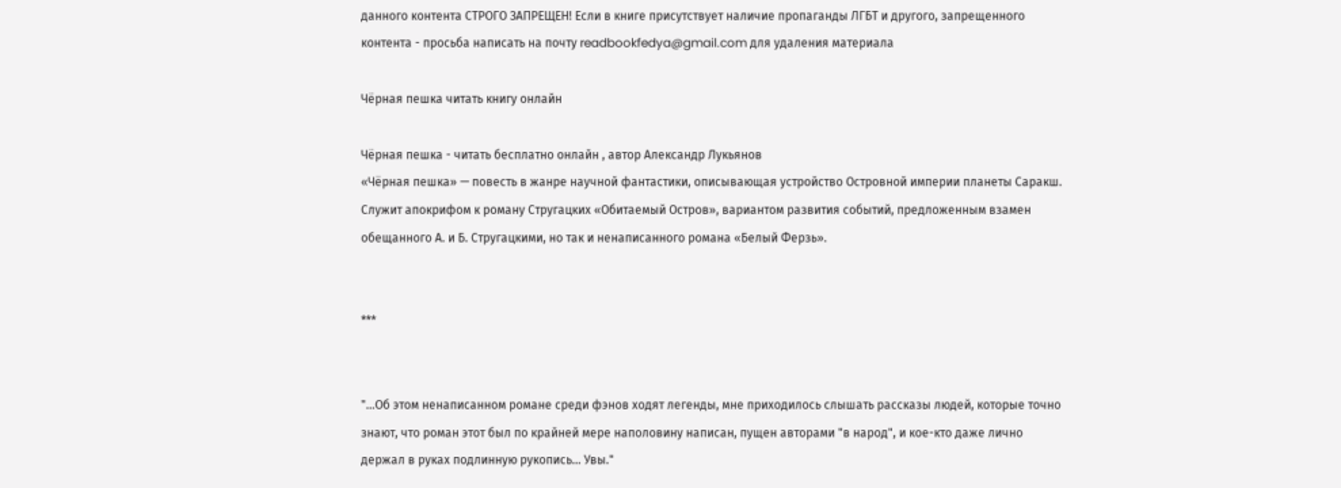данного контента СТРОГО ЗАПРЕЩЕН! Если в книге присутствует наличие пропаганды ЛГБТ и другого, запрещенного контента - просьба написать на почту readbookfedya@gmail.com для удаления материала

Чёрная пешка читать книгу онлайн

Чёрная пешка - читать бесплатно онлайн , автор Александр Лукьянов
«Чёрная пешка» — повесть в жанре научной фантастики, описывающая устройство Островной империи планеты Саракш. Служит апокрифом к роману Стругацких «Обитаемый Остров», вариантом развития событий, предложенным взамен обещанного А. и Б. Стругацкими, но так и ненаписанного романа «Белый Ферзь».


***


"...Об этом ненаписанном романе среди фэнов ходят легенды, мне приходилось слышать рассказы людей, которые точно знают, что роман этот был по крайней мере наполовину написан, пущен авторами "в народ", и кое-кто даже лично держал в руках подлинную рукопись... Увы."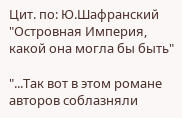Цит. по: Ю.Шафранский "Островная Империя, какой она могла бы быть"

"...Так вот в этом романе авторов соблазняли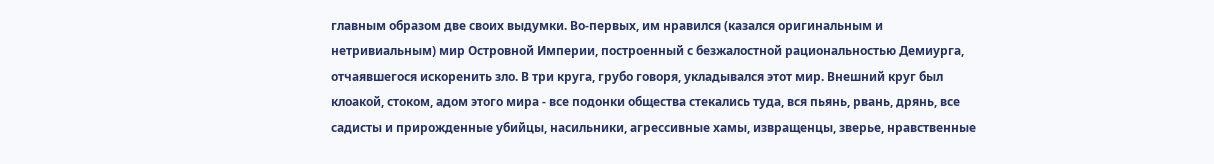главным образом две своих выдумки. Во-первых, им нравился (казался оригинальным и нетривиальным) мир Островной Империи, построенный с безжалостной рациональностью Демиурга, отчаявшегося искоренить зло. В три круга, грубо говоря, укладывался этот мир. Внешний круг был клоакой, стоком, адом этого мира - все подонки общества стекались туда, вся пьянь, рвань, дрянь, все садисты и прирожденные убийцы, насильники, агрессивные хамы, извращенцы, зверье, нравственные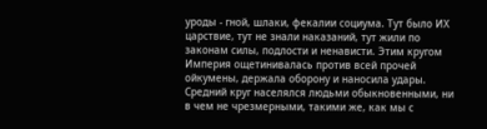уроды - гной, шлаки, фекалии социума. Тут было ИХ царствие, тут не знали наказаний, тут жили по законам силы, подлости и ненависти. Этим кругом Империя ощетинивалась против всей прочей ойкумены, держала оборону и наносила удары. Средний круг населялся людьми обыкновенными, ни в чем не чрезмерными, такими же, как мы с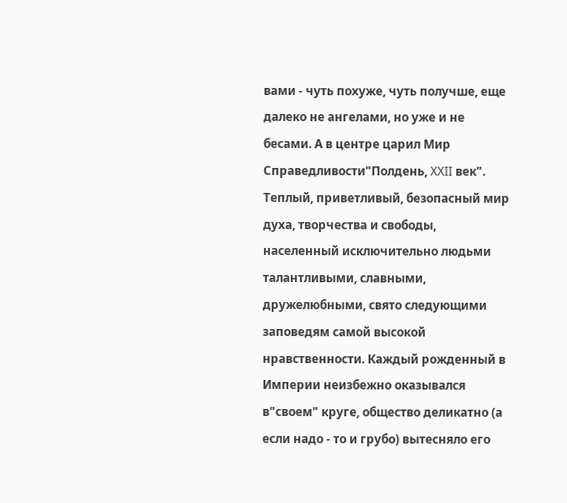вами - чуть похуже, чуть получше, еще далеко не ангелами, но уже и не бесами. А в центре царил Мир Справедливости"Полдень, XXII век". Теплый, приветливый, безопасный мир духа, творчества и свободы, населенный исключительно людьми талантливыми, славными, дружелюбными, свято следующими заповедям самой высокой нравственности. Каждый рожденный в Империи неизбежно оказывался в"своем" круге, общество деликатно (а если надо - то и грубо) вытесняло его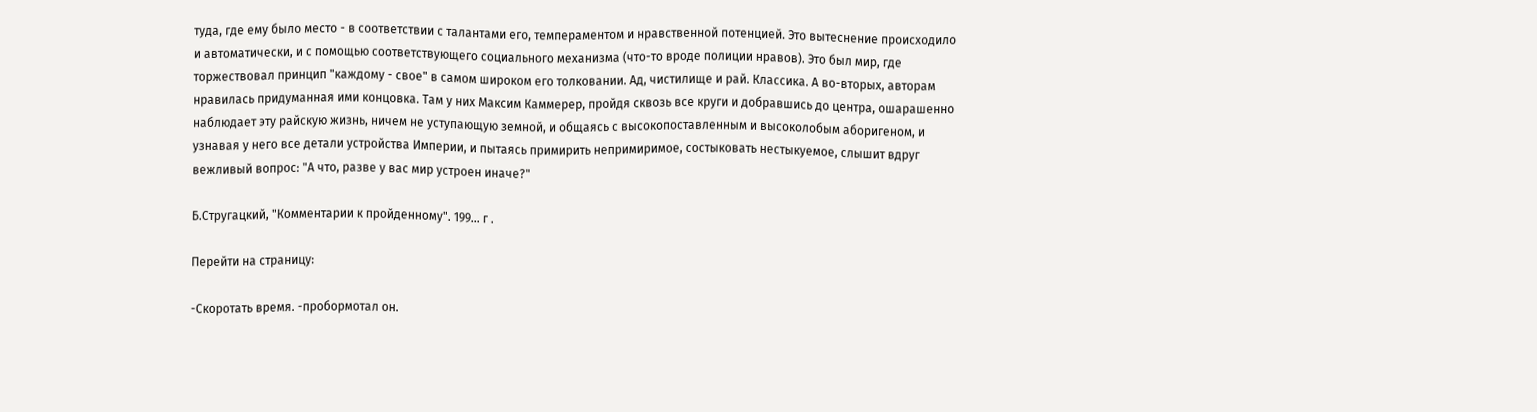туда, где ему было место - в соответствии с талантами его, темпераментом и нравственной потенцией. Это вытеснение происходило и автоматически, и с помощью соответствующего социального механизма (что-то вроде полиции нравов). Это был мир, где торжествовал принцип "каждому - свое" в самом широком его толковании. Ад, чистилище и рай. Классика. А во-вторых, авторам нравилась придуманная ими концовка. Там у них Максим Каммерер, пройдя сквозь все круги и добравшись до центра, ошарашенно наблюдает эту райскую жизнь, ничем не уступающую земной, и общаясь с высокопоставленным и высоколобым аборигеном, и узнавая у него все детали устройства Империи, и пытаясь примирить непримиримое, состыковать нестыкуемое, слышит вдруг вежливый вопрос: "А что, разве у вас мир устроен иначе?"

Б.Стругацкий, "Комментарии к пройденному". 199... г .

Перейти на страницу:

-Скоротать время. -пробормотал он.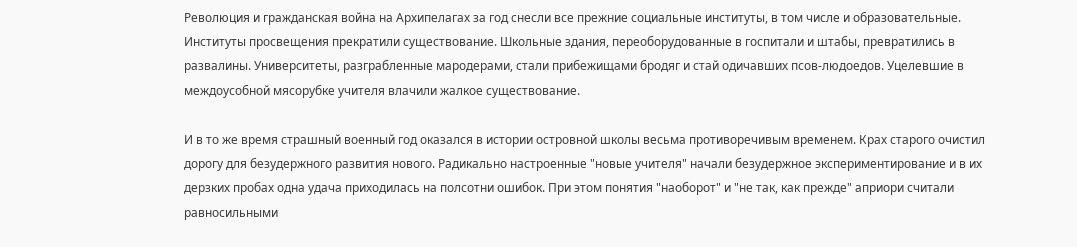Революция и гражданская война на Архипелагах за год снесли все прежние социальные институты, в том числе и образовательные. Институты просвещения прекратили существование. Школьные здания, переоборудованные в госпитали и штабы, превратились в развалины. Университеты, разграбленные мародерами, стали прибежищами бродяг и стай одичавших псов-людоедов. Уцелевшие в междоусобной мясорубке учителя влачили жалкое существование.

И в то же время страшный военный год оказался в истории островной школы весьма противоречивым временем. Крах старого очистил дорогу для безудержного развития нового. Радикально настроенные "новые учителя" начали безудержное экспериментирование и в их дерзких пробах одна удача приходилась на полсотни ошибок. При этом понятия "наоборот" и "не так, как прежде" априори считали равносильными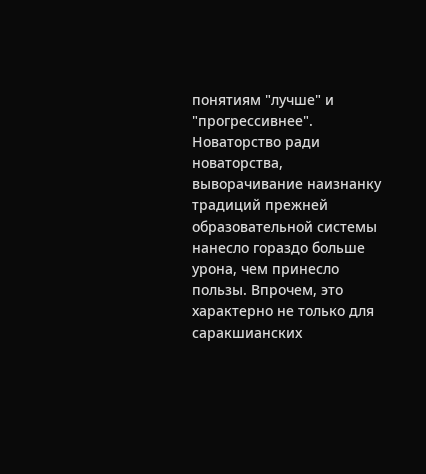понятиям "лучше" и "прогрессивнее". Новаторство ради новаторства, выворачивание наизнанку традиций прежней образовательной системы нанесло гораздо больше урона, чем принесло пользы. Впрочем, это характерно не только для саракшианских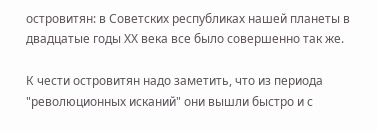островитян: в Советских республиках нашей планеты в двадцатые годы ХХ века все было совершенно так же.

К чести островитян надо заметить, что из периода "революционных исканий" они вышли быстро и с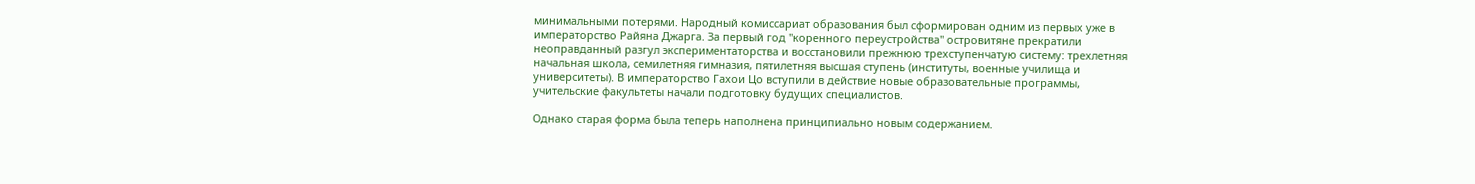минимальными потерями. Народный комиссариат образования был сформирован одним из первых уже в императорство Райяна Джарга. За первый год "коренного переустройства" островитяне прекратили неоправданный разгул экспериментаторства и восстановили прежнюю трехступенчатую систему: трехлетняя начальная школа, семилетняя гимназия, пятилетняя высшая ступень (институты, военные училища и университеты). В императорство Гахои Цо вступили в действие новые образовательные программы, учительские факультеты начали подготовку будущих специалистов.

Однако старая форма была теперь наполнена принципиально новым содержанием.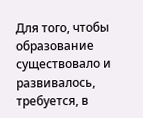Для того, чтобы образование существовало и развивалось, требуется, в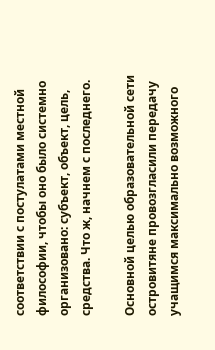соответствии с постулатами местной философии, чтобы оно было системно организовано: субъект, объект, цель, средства. Что ж, начнем с последнего.

Основной целью образовательной сети островитяне провозгласили передачу учащимся максимально возможного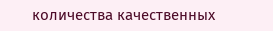количества качественных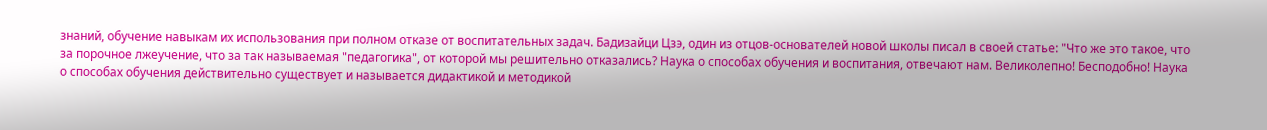знаний, обучение навыкам их использования при полном отказе от воспитательных задач. Бадизайци Цзэ, один из отцов-основателей новой школы писал в своей статье: "Что же это такое, что за порочное лжеучение, что за так называемая "педагогика", от которой мы решительно отказались? Наука о способах обучения и воспитания, отвечают нам. Великолепно! Бесподобно! Наука о способах обучения действительно существует и называется дидактикой и методикой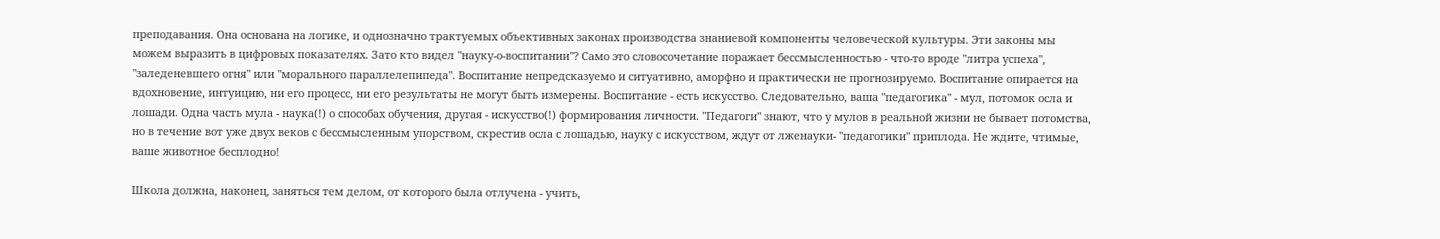преподавания. Она основана на логике, и однозначно трактуемых объективных законах производства знаниевой компоненты человеческой культуры. Эти законы мы можем выразить в цифровых показателях. Зато кто видел "науку-о-воспитании"? Само это словосочетание поражает бессмысленностью - что-то вроде "литра успеха", "заледеневшего огня" или "морального параллелепипеда". Воспитание непредсказуемо и ситуативно, аморфно и практически не прогнозируемо. Воспитание опирается на вдохновение, интуицию, ни его процесс, ни его результаты не могут быть измерены. Воспитание - есть искусство. Следовательно, ваша "педагогика" - мул, потомок осла и лошади. Одна часть мула - наука(!) о способах обучения, другая - искусство(!) формирования личности. "Педагоги" знают, что у мулов в реальной жизни не бывает потомства, но в течение вот уже двух веков с бессмысленным упорством, скрестив осла с лошадью, науку с искусством, ждут от лженауки- "педагогики" приплода. Не ждите, чтимые, ваше животное бесплодно!

Школа должна, наконец, заняться тем делом, от которого была отлучена - учить,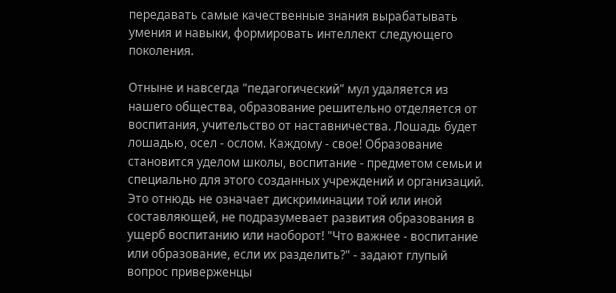передавать самые качественные знания вырабатывать умения и навыки, формировать интеллект следующего поколения.

Отныне и навсегда "педагогический" мул удаляется из нашего общества, образование решительно отделяется от воспитания, учительство от наставничества. Лошадь будет лошадью, осел - ослом. Каждому - свое! Образование становится уделом школы, воспитание - предметом семьи и специально для этого созданных учреждений и организаций. Это отнюдь не означает дискриминации той или иной составляющей, не подразумевает развития образования в ущерб воспитанию или наоборот! "Что важнее - воспитание или образование, если их разделить?" - задают глупый вопрос приверженцы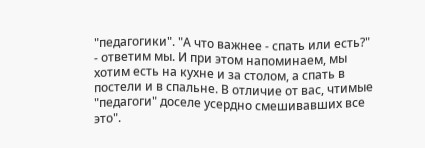"педагогики". "А что важнее - спать или есть?" - ответим мы. И при этом напоминаем, мы хотим есть на кухне и за столом, а спать в постели и в спальне. В отличие от вас, чтимые "педагоги" доселе усердно смешивавших все это".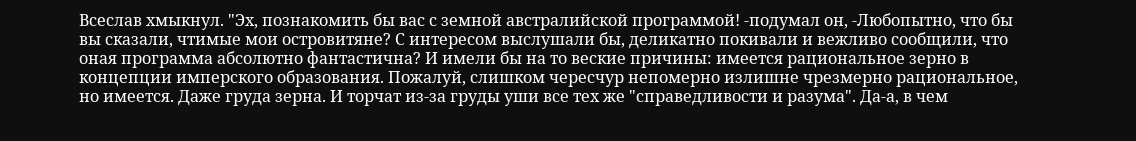Всеслав хмыкнул. "Эх, познакомить бы вас с земной австралийской программой! -подумал он, -Любопытно, что бы вы сказали, чтимые мои островитяне? С интересом выслушали бы, деликатно покивали и вежливо сообщили, что оная программа абсолютно фантастична? И имели бы на то веские причины: имеется рациональное зерно в концепции имперского образования. Пожалуй, слишком чересчур непомерно излишне чрезмерно рациональное, но имеется. Даже груда зерна. И торчат из-за груды уши все тех же "справедливости и разума". Да-а, в чем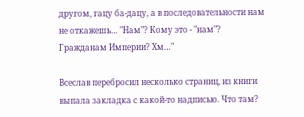другом, гацу ба-дацу, а в последовательности нам не откажешь… "Нам"? Кому это - "нам"? Гражданам Империи? Хм…"

Всеслав перебросил несколько страниц, из книги выпала закладка с какой-то надписью. Что там?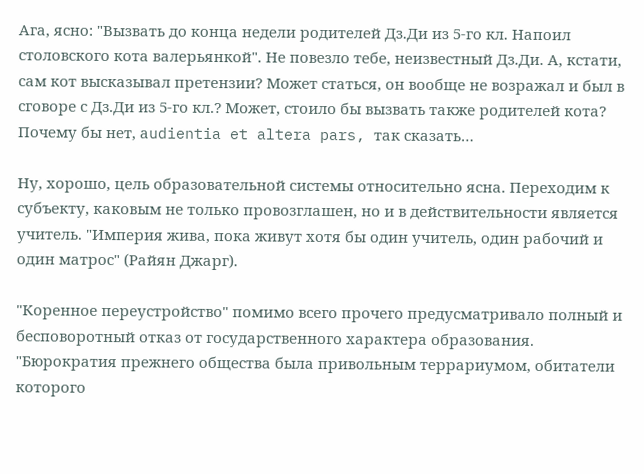Ага, ясно: "Вызвать до конца недели родителей Дз.Ди из 5-го кл. Напоил столовского кота валерьянкой". Не повезло тебе, неизвестный Дз.Ди. А, кстати, сам кот высказывал претензии? Может статься, он вообще не возражал и был в сговоре с Дз.Ди из 5-го кл.? Может, стоило бы вызвать также родителей кота? Почему бы нет, аudientia et altera pars, так сказать…

Ну, хорошо, цель образовательной системы относительно ясна. Переходим к субъекту, каковым не только провозглашен, но и в действительности является учитель. "Империя жива, пока живут хотя бы один учитель, один рабочий и один матрос" (Райян Джарг).

"Коренное переустройство" помимо всего прочего предусматривало полный и бесповоротный отказ от государственного характера образования. "Бюрократия прежнего общества была привольным террариумом, обитатели которого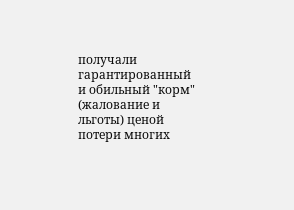получали гарантированный и обильный "корм" (жалование и льготы) ценой потери многих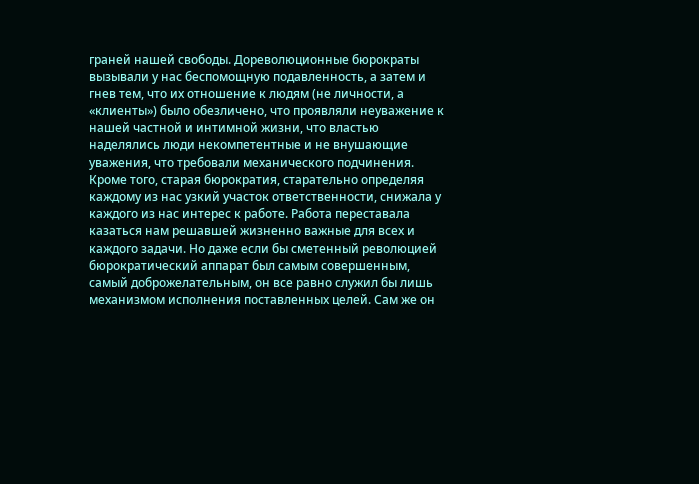граней нашей свободы. Дореволюционные бюрократы вызывали у нас беспомощную подавленность, а затем и гнев тем, что их отношение к людям (не личности, а «клиенты») было обезличено, что проявляли неуважение к нашей частной и интимной жизни, что властью наделялись люди некомпетентные и не внушающие уважения, что требовали механического подчинения. Кроме того, старая бюрократия, старательно определяя каждому из нас узкий участок ответственности, снижала у каждого из нас интерес к работе. Работа переставала казаться нам решавшей жизненно важные для всех и каждого задачи. Но даже если бы сметенный революцией бюрократический аппарат был самым совершенным, самый доброжелательным, он все равно служил бы лишь механизмом исполнения поставленных целей. Сам же он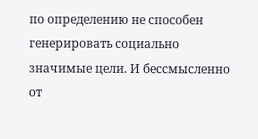по определению не способен генерировать социально значимые цели. И бессмысленно от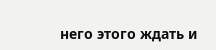него этого ждать и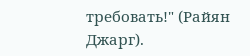требовать!" (Райян Джарг).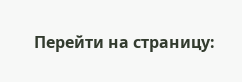Перейти на страницу: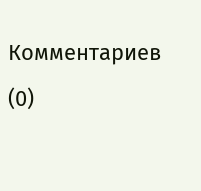Комментариев (0)